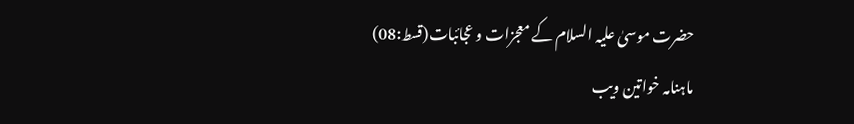حضرت موسیٰ علیہ السلام کے معجزات و عجائبات(قسط:08)
ماہنامہ خواتین ویب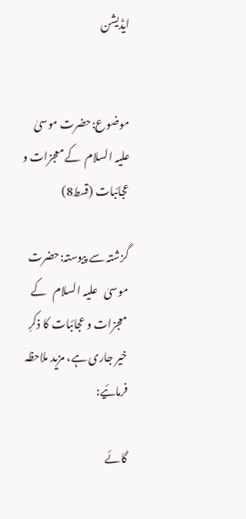ایڈیشن


موضوع:حضرت موسیٰ  علیہ السلام  کے معجزات و عجائبات (قسط8)

گزشتہ سے پیوستہ:حضرت موسیٰ   علیہ السلام   کے معجزات و عجائبات کا ذکرِ خیر جاری ہے، مزید ملاحظہ فرمائیے:

گائے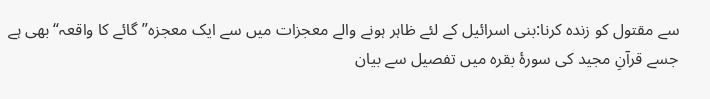سے مقتول کو زندہ کرنا:بنی اسرائیل کے لئے ظاہر ہونے والے معجزات میں سے ایک معجزہ”گائے کا واقعہ“بھی ہے جسے قرآنِ مجید کی سورۂ بقرہ میں تفصیل سے بیان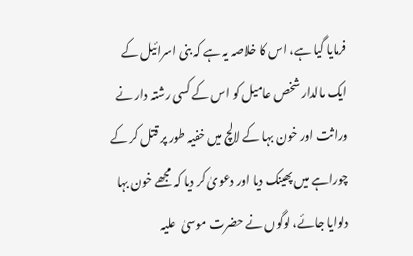فرمایا گیا ہے، اس کا خلاصہ یہ ہے کہ بنی اسرائیل کے ایک مالدار شخص عامیل کو اس کے کسی رشتہ دار نے وراثت اور خون بہا کے لالچ میں خفیہ طور پر قتل کر کے چوراہے میں پھینک دیا اور دعویٰ کر دیا کہ مجھے خون بہا دلوایا جائے، لوگوں نے حضرت موسیٰ  علیہ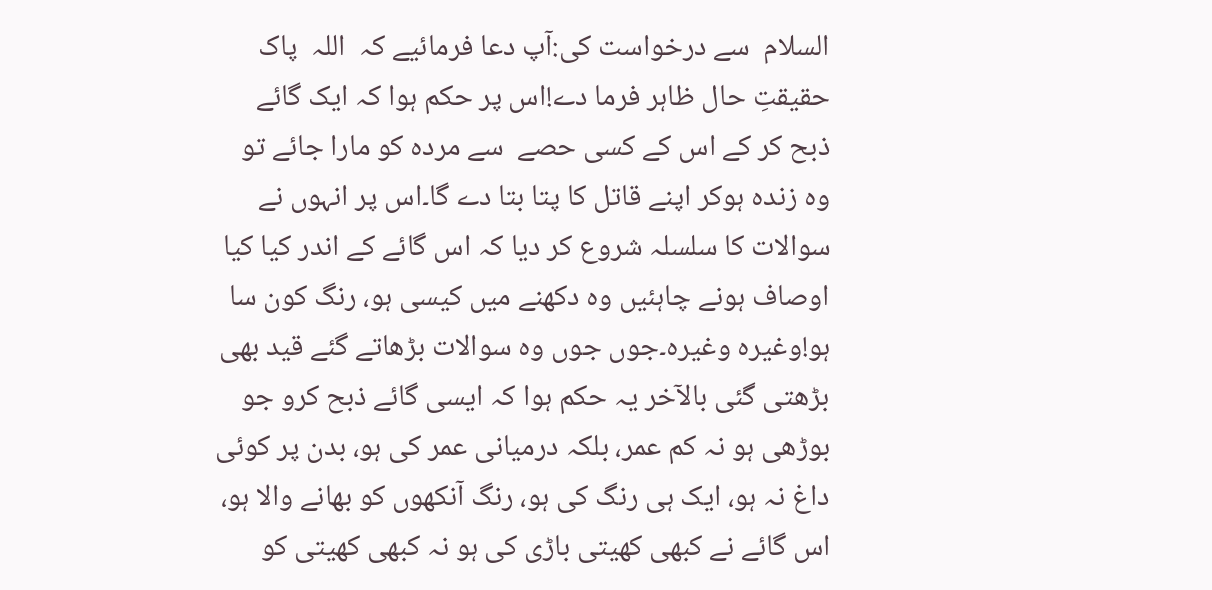السلام  سے درخواست کی:آپ دعا فرمائیے کہ  اللہ  پاک حقیقتِ حال ظاہر فرما دے!اس پر حکم ہوا کہ ایک گائے ذبح کر کے اس کے کسی حصے  سے مردہ کو مارا جائے تو وہ زندہ ہوکر اپنے قاتل کا پتا بتا دے گا۔اس پر انہوں نے سوالات کا سلسلہ شروع کر دیا کہ اس گائے کے اندر کیا کیا اوصاف ہونے چاہئیں وہ دکھنے میں کیسی ہو، رنگ کون سا ہو!وغیرہ وغیرہ۔جوں جوں وہ سوالات بڑھاتے گئے قید بھی بڑھتی گئی بالآخر یہ حکم ہوا کہ ایسی گائے ذبح کرو جو بوڑھی ہو نہ کم عمر، بلکہ درمیانی عمر کی ہو، بدن پر کوئی داغ نہ ہو، ایک ہی رنگ کی ہو، رنگ آنکھوں کو بھانے والا ہو، اس گائے نے کبھی کھیتی باڑی کی ہو نہ کبھی کھیتی کو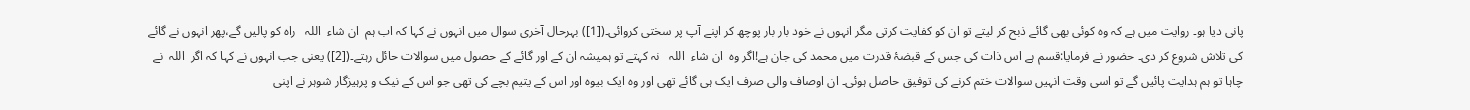پانی دیا ہو۔ روایت میں ہے کہ وہ کوئی بھی گائے ذبح کر لیتے تو ان کو کفایت کرتی مگر انہوں نے خود بار بار پوچھ کر اپنے آپ پر سختی کروائی۔([1]) بہرحال آخری سوال میں انہوں نے کہا کہ اب ہم  ان شاء  اللہ   راہ کو پالیں گے،پھر انہوں نے گائے کی تلاش شروع کر دی۔ حضور نے فرمایا:قسم ہے اس ذات کی جس کے قبضۂ قدرت میں محمد کی جان ہے!اگر وہ  ان شاء  اللہ   نہ کہتے تو ہمیشہ ان کے اور گائے کے حصول میں سوالات حائل رہتے۔([2]) یعنی جب انہوں نے کہا کہ اگر  اللہ  نے چاہا تو ہم ہدایت پائیں گے تو اسی وقت انہیں سوالات ختم کرنے کی توفیق حاصل ہوئی۔ ان اوصاف والی صرف ایک ہی گائے تھی اور وہ ایک بیوہ اور اس کے یتیم بچے کی تھی جو اس کے نیک و پرہیزگار شوہر نے اپنی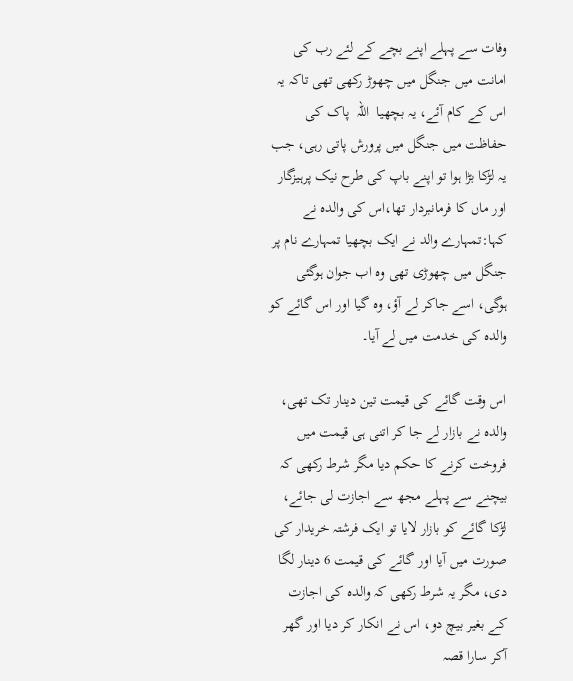وفات سے پہلے اپنے بچے کے لئے رب کی امانت میں جنگل میں چھوڑ رکھی تھی تاکہ یہ اس کے کام آئے، یہ بچھیا  اللہ  پاک کی حفاظت میں جنگل میں پرورش پاتی رہی، جب یہ لڑکا بڑا ہوا تو اپنے باپ کی طرح نیک پرہیزگار اور ماں کا فرمانبردار تھا،اس کی والدہ نے کہا:تمہارے والد نے ایک بچھیا تمہارے نام پر جنگل میں چھوڑی تھی وہ اب جوان ہوگئی ہوگی، اسے جاکر لے آؤ، وہ گیا اور اس گائے کو والدہ کی خدمت میں لے آیا۔

اس وقت گائے کی قیمت تین دینار تک تھی، والدہ نے بازار لے جا کر اتنی ہی قیمت میں فروخت کرنے کا حکم دیا مگر شرط رکھی کہ بیچنے سے پہلے مجھ سے اجازت لی جائے، لڑکا گائے کو بازار لایا تو ایک فرشتہ خریدار کی صورت میں آیا اور گائے کی قیمت 6 دینار لگا دی، مگر یہ شرط رکھی کہ والدہ کی اجازت کے بغیر بیچ دو، اس نے انکار کر دیا اور گھر آکر سارا قصہ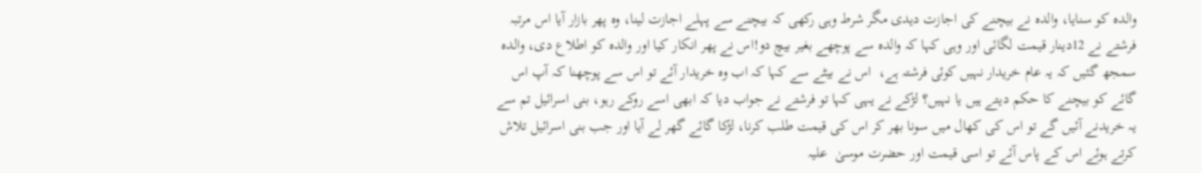والدہ کو سنایا، والدہ نے بیچنے کی اجازت دیدی مگر شرط وہی رکھی کہ بیچنے سے پہلے اجازت لینا، وہ پھر بازار آیا اس مرتبہ فرشتے نے 12دینار قیمت لگائی اور وہی کہا کہ والدہ سے پوچھے بغیر بیچ دو!اس نے پھر انکار کیا اور والدہ کو اطلاع دی، والدہ سمجھ گئیں کہ یہ عام خریدار نہیں کوئی فرشتہ ہے،  اس نے بیٹے سے کہا کہ اب وہ خریدار آئے تو اس سے پوچھنا کہ آپ اس گائے کو بیچنے کا حکم دیتے ہیں یا نہیں؟ لڑکے نے یہی کہا تو فرشتے نے جواب دیا کہ ابھی اسے روکے رہو، بنی اسرائیل تم سے یہ خریدنے آئیں گے تو اس کی کھال میں سونا بھر کر اس کی قیمت طلب کرنا، لڑکا گائے گھر لے آیا اور جب بنی اسرائیل تلاش کرتے ہوئے اس کے پاس آئے تو اسی قیمت اور حضرت موسیٰ  علیہ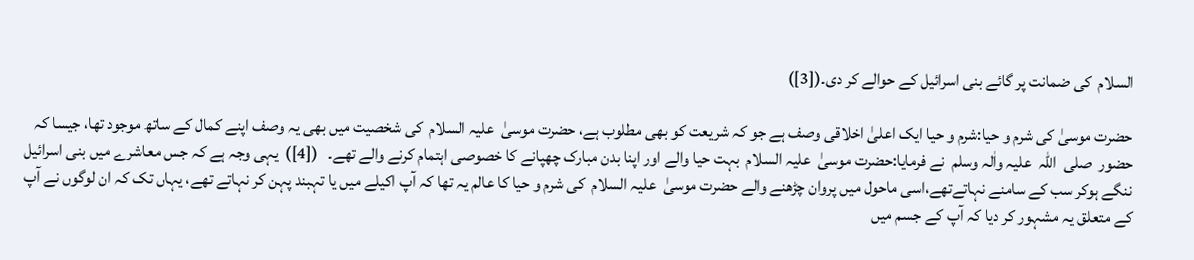السلام  کی ضمانت پر گائے بنی اسرائیل کے حوالے کر دی۔([3])

حضرت موسیٰ کی شرم و حیا:شرم و حیا ایک اعلیٰ اخلاقی وصف ہے جو کہ شریعت کو بھی مطلوب ہے، حضرت موسیٰ  علیہ السلام  کی شخصیت میں بھی یہ وصف اپنے کمال کے ساتھ موجود تھا، جیسا کہ حضور  صلی  اللہ  علیہ واٰلہ وسلم  نے فرمایا:حضرت موسیٰ  علیہ السلام  بہت حیا والے اور اپنا بدن مبارک چھپانے کا خصوصی اہتمام کرنے والے تھے۔   ([4])  یہی وجہ ہے کہ جس معاشرے میں بنی اسرائیل ننگے ہوکر سب کے سامنے نہاتےتھے،اسی ماحول میں پروان چڑھنے والے حضرت موسیٰ  علیہ السلام  کی شرم و حیا کا عالم یہ تھا کہ آپ اکیلے میں یا تہبند پہن کر نہاتے تھے، یہاں تک کہ ان لوگوں نے آپ کے متعلق یہ مشہور کر دیا کہ آپ کے جسم میں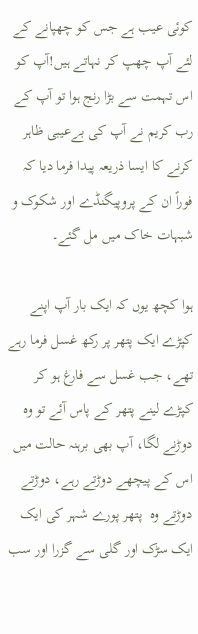کوئی عیب ہے جس کو چھپانے کے لئے آپ چھپ کر نہاتے ہیں!آپ کو اس تہمت سے بڑا رنج ہوا تو آپ کے رب کریم نے آپ کی بےعیبی ظاہر کرنے کا ایسا ذریعہ پیدا فرما دیا کہ فوراً ان کے پروپیگنڈے اور شکوک و شبہات خاک میں مل گئے۔

ہوا کچھ یوں کہ ایک بار آپ اپنے کپڑے ایک پتھر پر رکھ غسل فرما رہے تھے، جب غسل سے فارغ ہو کر کپڑے لینے پتھر کے پاس آئے تو وہ دوڑنے لگا، آپ بھی برہنہ حالت میں اس کے پیچھے دوڑتے رہے، دوڑتے دوڑتے وہ  پتھر پورے شہر کی ایک ایک سڑک اور گلی سے گزرا اور سب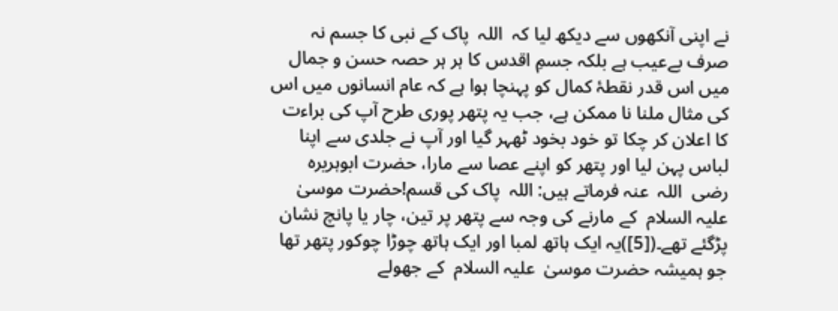نے اپنی آنکھوں سے دیکھ لیا کہ  اللہ  پاک کے نبی کا جسم نہ صرف بےعیب ہے بلکہ جسمِ اقدس کا ہر ہر حصہ حسن و جمال میں اس قدر نقطۂ کمال کو پہنچا ہوا ہے کہ عام انسانوں میں اس کی مثال ملنا نا ممکن ہے، جب یہ پتھر پوری طرح آپ کی براءت کا اعلان کر چکا تو خود بخود ٹھہر گیا اور آپ نے جلدی سے اپنا لباس پہن لیا اور پتھر کو اپنے عصا سے مارا، حضرت ابوہریرہ رضی  اللہ  عنہ فرماتے ہیں: اللہ  پاک کی قسم!حضرت موسیٰ  علیہ السلام  کے مارنے کی وجہ سے پتھر پر تین، چار یا پانچ نشان پڑگئے تھے۔([5])یہ ایک ہاتھ لمبا اور ایک ہاتھ چوڑا چوکور پتھر تھا جو ہمیشہ حضرت موسیٰ  علیہ السلام  کے جھولے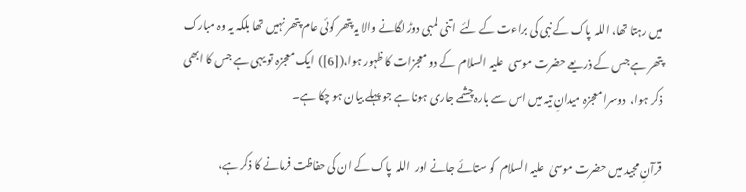میں رہتا تھا، اللہ  پاک کے نبی کی براءت کے لئے  اتنی لمبی دوڑ لگانے والا یہ پتھر کوئی عام پتھر نہیں تھا بلکہ یہ وہ مبارک پتھر ہے جس کے ذریعے حضرت موسی  علیہ السلام  کے دو معجزات کا ظہور ہوا،([6])  ایک معجزہ تو یہی ہے جس کا ابھی ذکر ہوا،  دوسرا معجزہ میدانِ تیہ میں اس سے بارہ چشمے جاری ہونا ہے جو پہلے بیان ہو چکا ہے۔

قرآنِ مجید میں حضرت موسیٰ  علیہ السلام  کو ستائے جانے اور  اللہ  پاک کے ان کی حفاظت فرمانے کا ذکر ہے،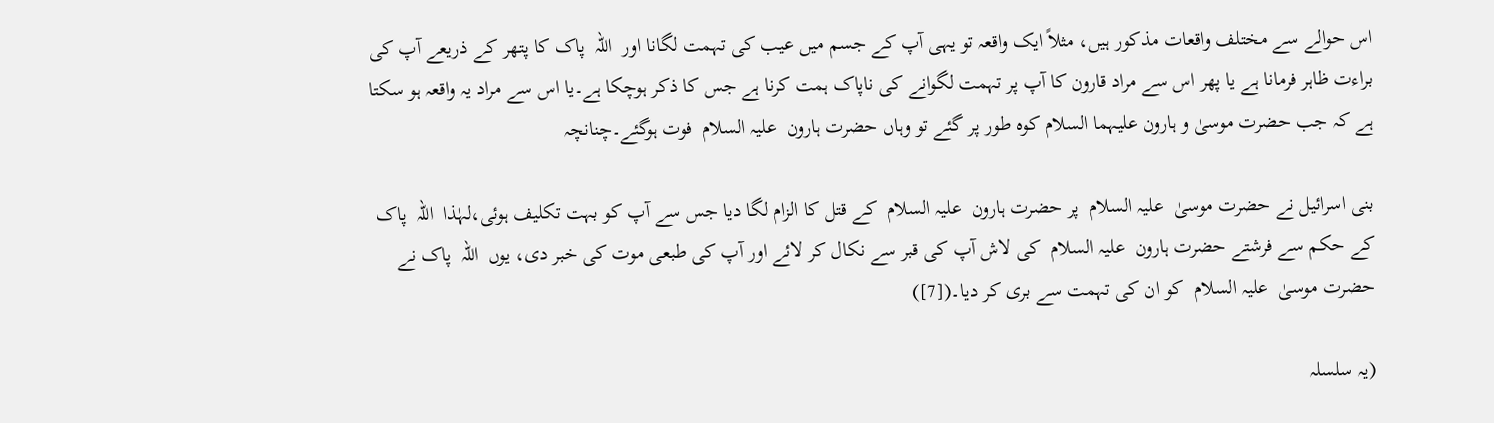اس حوالے سے مختلف واقعات مذکور ہیں، مثلاً ایک واقعہ تو یہی آپ کے جسم میں عیب کی تہمت لگانا اور  اللہ  پاک کا پتھر کے ذریعے آپ کی براءت ظاہر فرمانا ہے یا پھر اس سے مراد قارون کا آپ پر تہمت لگوانے کی ناپاک ہمت کرنا ہے جس کا ذکر ہوچکا ہے۔یا اس سے مراد یہ واقعہ ہو سکتا ہے کہ جب حضرت موسیٰ و ہارون علیہما السلام کوہ طور پر گئے تو وہاں حضرت ہارون  علیہ السلام  فوت ہوگئے۔چنانچہ

بنی اسرائیل نے حضرت موسیٰ  علیہ السلام  پر حضرت ہارون  علیہ السلام  کے قتل کا الزام لگا دیا جس سے آپ کو بہت تکلیف ہوئی،لہٰذا  اللہ  پاک کے حکم سے فرشتے حضرت ہارون  علیہ السلام  کی لاش آپ کی قبر سے نکال کر لائے اور آپ کی طبعی موت کی خبر دی، یوں  اللہ  پاک نے حضرت موسیٰ  علیہ السلام  کو ان کی تہمت سے بری کر دیا۔([7])

(یہ سلسلہ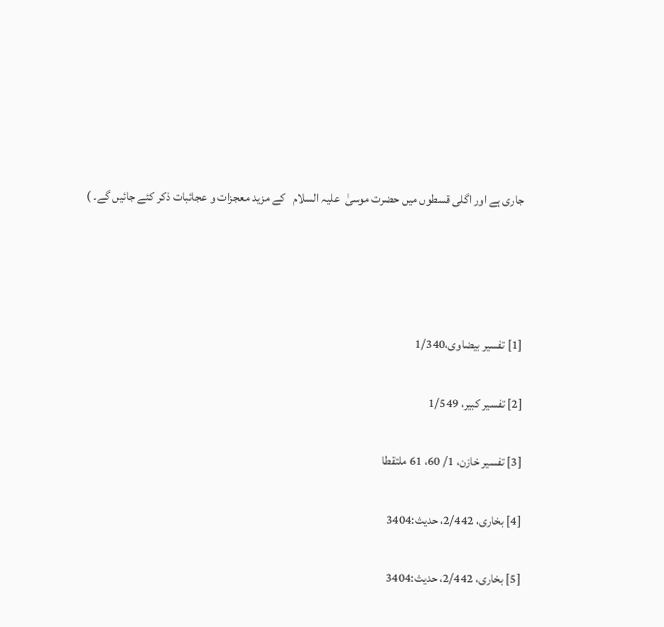جاری ہے اور اگلی قسطوں میں حضرت موسیٰ  علیہ السلام   کے مزید معجزات و عجائبات ذکر کئے جائیں گے۔ )




[1] تفسیر بیضاوی،1/340

[2] تفسیر کبیر، 1/549

[3] تفسیر خازن، 1/ 60، 61 ملتقطا

[4] بخاری، 2/442، حدیث:3404

[5] بخاری، 2/442، حدیث:3404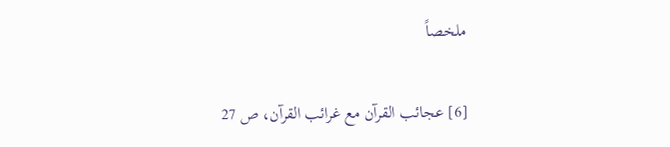ملخصاً

[6] عجائب القرآن مع غرائب القرآن، ص 27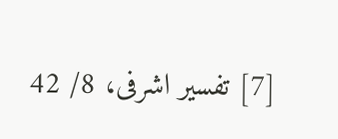[7] تفسیر اشرفی، 8/ 42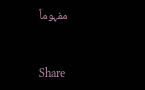مفہوماً


Share